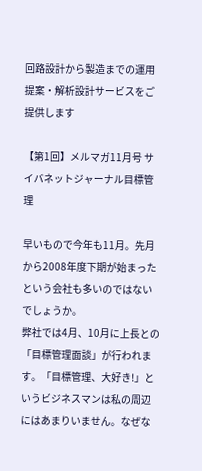回路設計から製造までの運用提案・解析設計サービスをご提供します

【第1回】メルマガ11月号 サイバネットジャーナル目標管理

早いもので今年も11月。先月から2008年度下期が始まったという会社も多いのではないでしょうか。
弊社では4月、10月に上長との「目標管理面談」が行われます。「目標管理、大好き!」というビジネスマンは私の周辺にはあまりいません。なぜな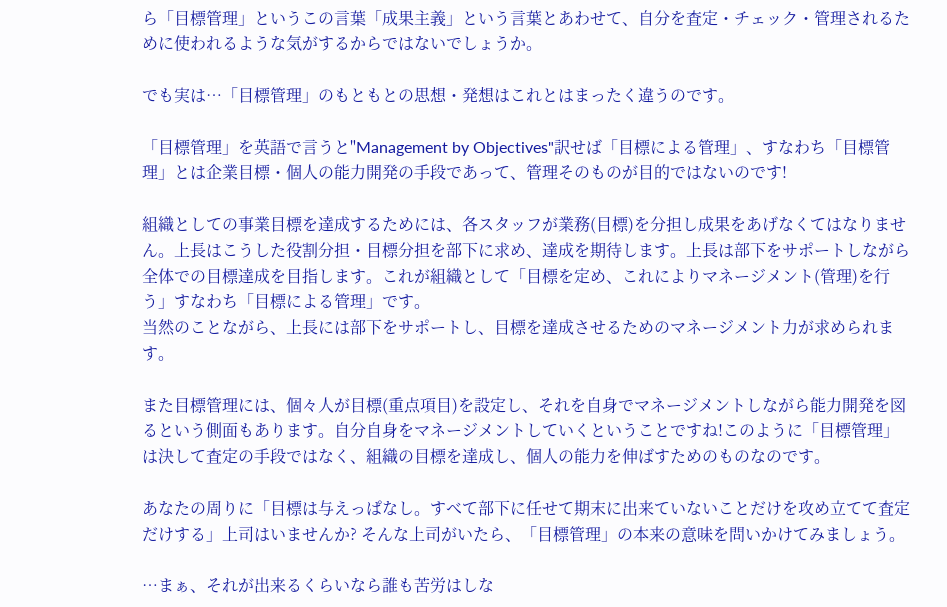ら「目標管理」というこの言葉「成果主義」という言葉とあわせて、自分を査定・チェック・管理されるために使われるような気がするからではないでしょうか。

でも実は…「目標管理」のもともとの思想・発想はこれとはまったく違うのです。

「目標管理」を英語で言うと"Management by Objectives"訳せば「目標による管理」、すなわち「目標管理」とは企業目標・個人の能力開発の手段であって、管理そのものが目的ではないのです!

組織としての事業目標を達成するためには、各スタッフが業務(目標)を分担し成果をあげなくてはなりません。上長はこうした役割分担・目標分担を部下に求め、達成を期待します。上長は部下をサポートしながら全体での目標達成を目指します。これが組織として「目標を定め、これによりマネージメント(管理)を行う」すなわち「目標による管理」です。
当然のことながら、上長には部下をサポートし、目標を達成させるためのマネージメント力が求められます。

また目標管理には、個々人が目標(重点項目)を設定し、それを自身でマネージメントしながら能力開発を図るという側面もあります。自分自身をマネージメントしていくということですね!このように「目標管理」は決して査定の手段ではなく、組織の目標を達成し、個人の能力を伸ばすためのものなのです。

あなたの周りに「目標は与えっぱなし。すべて部下に任せて期末に出来ていないことだけを攻め立てて査定だけする」上司はいませんか? そんな上司がいたら、「目標管理」の本来の意味を問いかけてみましょう。

…まぁ、それが出来るくらいなら誰も苦労はしな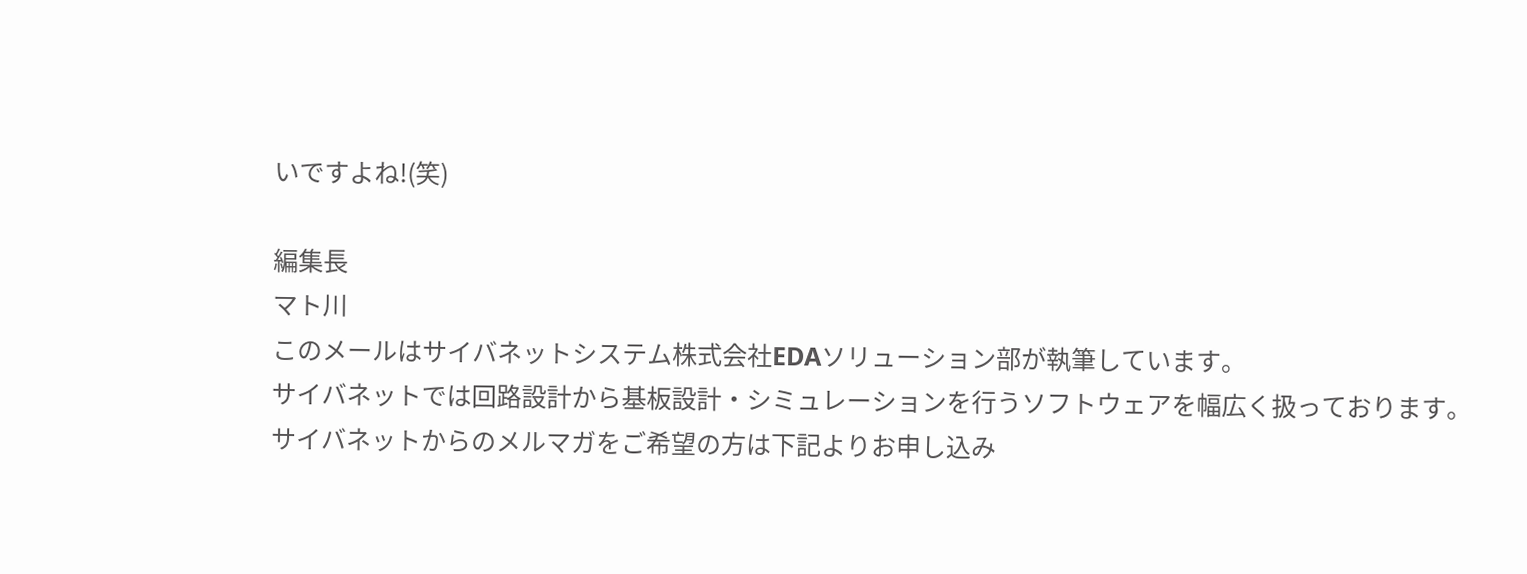いですよね!(笑)

編集長
マト川
このメールはサイバネットシステム株式会社EDAソリューション部が執筆しています。
サイバネットでは回路設計から基板設計・シミュレーションを行うソフトウェアを幅広く扱っております。
サイバネットからのメルマガをご希望の方は下記よりお申し込み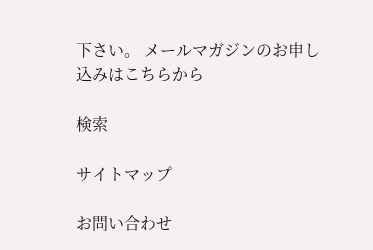下さい。 メールマガジンのお申し込みはこちらから

検索

サイトマップ

お問い合わせ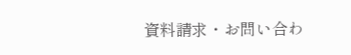資料請求・お問い合わ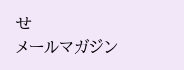せ
メールマガジン